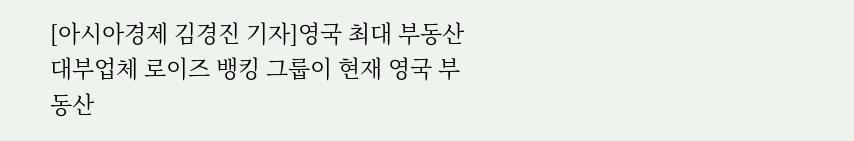[아시아경제 김경진 기자]영국 최대 부동산대부업체 로이즈 뱅킹 그룹이 현재 영국 부동산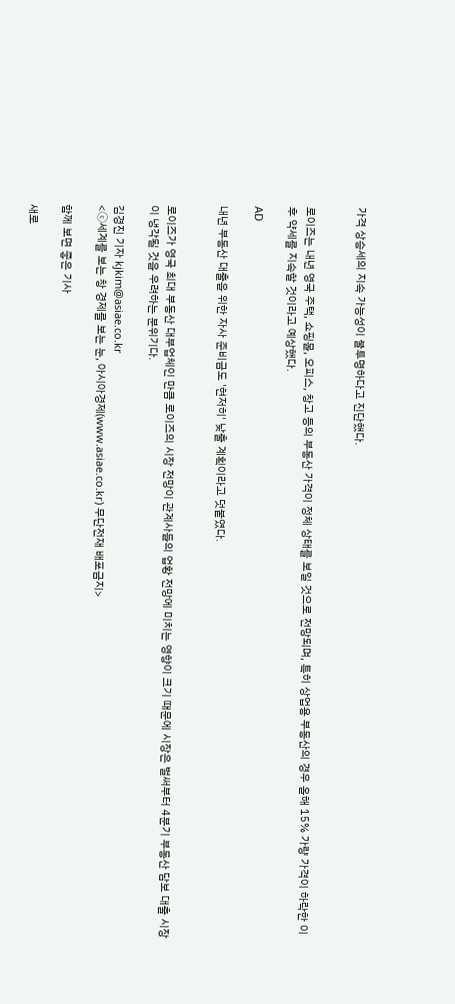가격 상승세의 지속 가능성이 불투명하다고 진단했다.


로이즈는 내년 영국 주택, 쇼핑몰, 오피스, 창고 등의 부동산 가격이 정체 상태를 보일 것으로 전망되며, 특히 상업용 부동산의 경우 올해 15% 가량 가격이 하락한 이후 약세를 지속할 것이라고 예상했다.

AD

내년 부동산 대출을 위한 자사 준비금도 '현저히' 낮출 계획이라고 덧붙였다.


로이즈가 영국 최대 부동산 대부업체인 만큼 로이즈의 시장 전망이 관계사들의 업황 전망에 미치는 영향이 크기 때문에 시장은 벌써부터 4분기 부동산 담보 대출 시장이 냉각될 것을 우려하는 분위기다.

김경진 기자 kjkim@asiae.co.kr
<ⓒ세계를 보는 창 경제를 보는 눈, 아시아경제(www.asiae.co.kr) 무단전재 배포금지>

함께 보면 좋은 기사

새로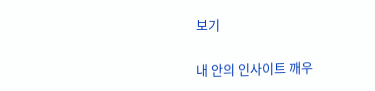보기

내 안의 인사이트 깨우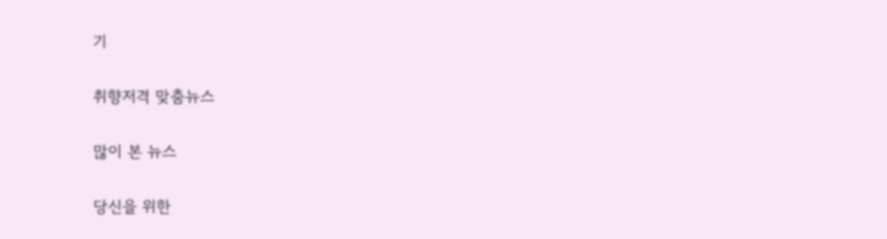기

취향저격 맞춤뉴스

많이 본 뉴스

당신을 위한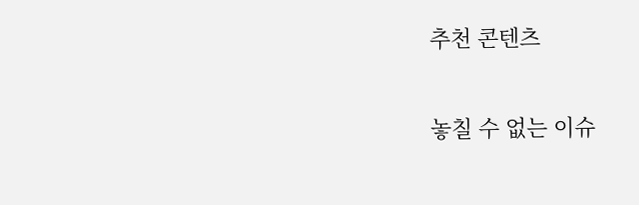추천 콘텐츠

놓칠 수 없는 이슈